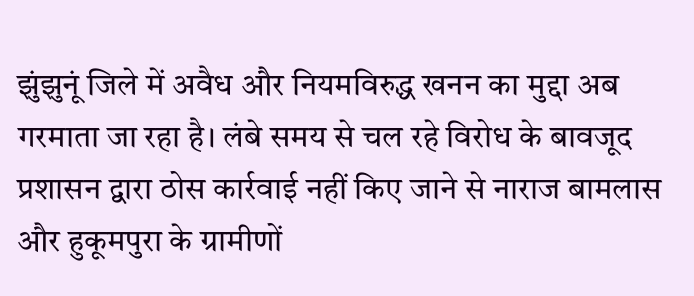झुंझुनूं जिले में अवैध और नियमविरुद्ध खनन का मुद्दा अब गरमाता जा रहा है। लंबे समय से चल रहे विरोध के बावजूद प्रशासन द्वारा ठोस कार्रवाई नहीं किए जाने से नाराज बामलास और हुकूमपुरा के ग्रामीणों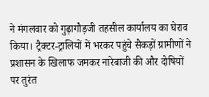ने मंगलवार को गुढ़ागौड़जी तहसील कार्यालय का घेराव किया। ट्रैक्टर-ट्रालियों में भरकर पहुंचे सैकड़ों ग्रामीणों ने प्रशासन के खिलाफ जमकर नारेबाजी की और दोषियों पर तुरंत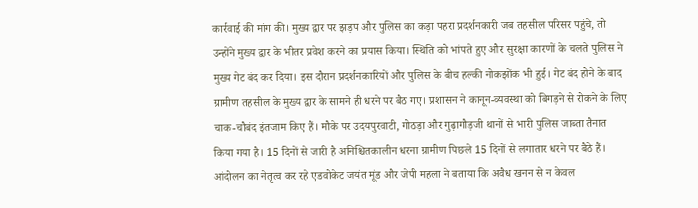कार्रवाई की मांग की। मुख्य द्वार पर झड़प और पुलिस का कड़ा पहरा प्रदर्शनकारी जब तहसील परिसर पहुंचे, तो उन्होंने मुख्य द्वार के भीतर प्रवेश करने का प्रयास किया। स्थिति को भांपते हुए और सुरक्षा कारणों के चलते पुलिस ने मुख्य गेट बंद कर दिया। इस दौरान प्रदर्शनकारियों और पुलिस के बीच हल्की नोकझोंक भी हुई। गेट बंद होने के बाद ग्रामीण तहसील के मुख्य द्वार के सामने ही धरने पर बैठ गए। प्रशासन ने कानून-व्यवस्था को बिगड़ने से रोकने के लिए चाक-चौबंद इंतजाम किए हैं। मौके पर उदयपुरवाटी, गोठड़ा और गुढ़ागौड़जी थानों से भारी पुलिस जाब्ता तैनात किया गया है। 15 दिनों से जारी है अनिश्चितकालीन धरना ग्रामीण पिछले 15 दिनों से लगातार धरने पर बैठे हैं। आंदोलन का नेतृत्व कर रहे एडवोकेट जयंत मूंड और जेपी महला ने बताया कि अवैध खनन से न केवल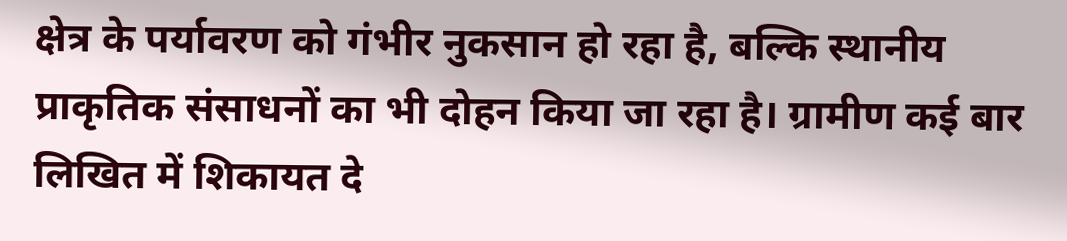क्षेत्र के पर्यावरण को गंभीर नुकसान हो रहा है, बल्कि स्थानीय प्राकृतिक संसाधनों का भी दोहन किया जा रहा है। ग्रामीण कई बार लिखित में शिकायत दे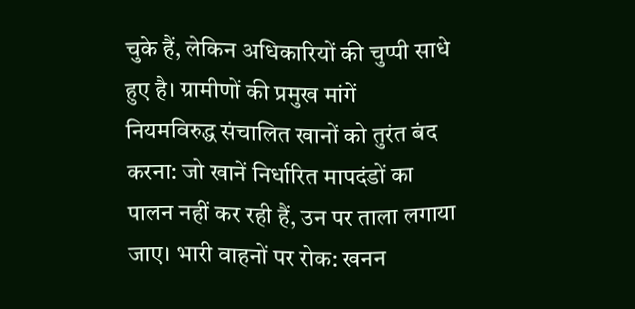चुके हैं, लेकिन अधिकारियों की चुप्पी साधे हुए है। ग्रामीणों की प्रमुख मांगें
नियमविरुद्ध संचालित खानों को तुरंत बंद करना: जो खानें निर्धारित मापदंडों का पालन नहीं कर रही हैं, उन पर ताला लगाया जाए। भारी वाहनों पर रोक: खनन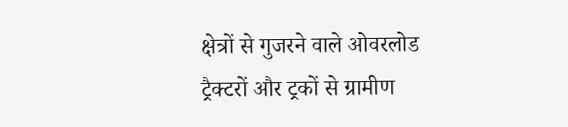क्षेत्रों से गुजरने वाले ओवरलोड ट्रैक्टरों और ट्रकों से ग्रामीण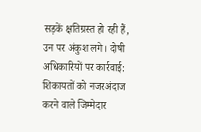सड़कें क्षतिग्रस्त हो रही हैं, उन पर अंकुश लगे। दोषी अधिकारियों पर कार्रवाई: शिकायतों को नजरअंदाज करने वाले जिम्मेदार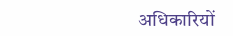अधिकारियों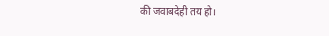की जवाबदेही तय हो।